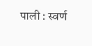पाली : स्वर्ण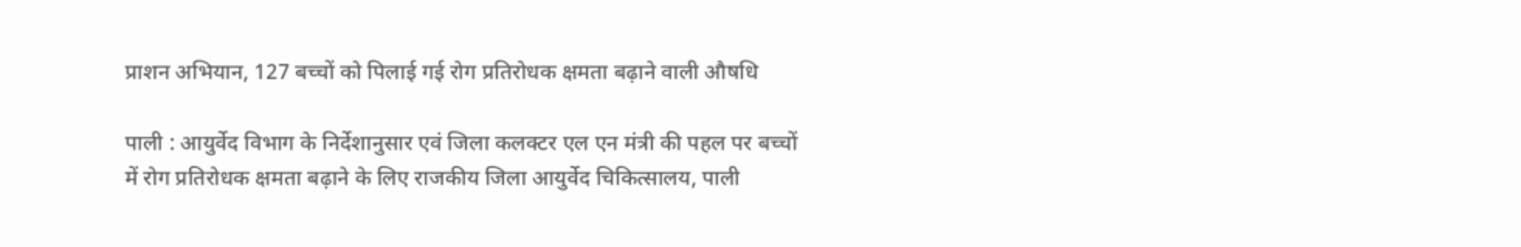प्राशन अभियान, 127 बच्चों को पिलाई गई रोग प्रतिरोधक क्षमता बढ़ाने वाली औषधि

पाली : आयुर्वेद विभाग के निर्देशानुसार एवं जिला कलक्टर एल एन मंत्री की पहल पर बच्चों में रोग प्रतिरोधक क्षमता बढ़ाने के लिए राजकीय जिला आयुर्वेद चिकित्सालय, पाली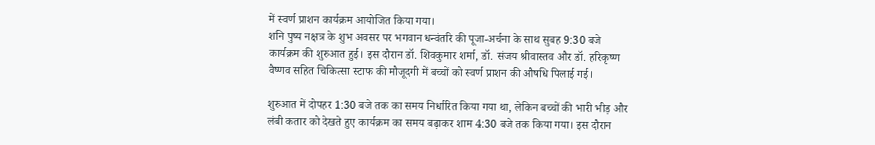में स्वर्ण प्राशन कार्यक्रम आयोजित किया गया।
शनि पुष्य नक्षत्र के शुभ अवसर पर भगवान धन्वंतरि की पूजा-अर्चना के साथ सुबह 9:30 बजे कार्यक्रम की शुरुआत हुई। इस दौरान डॉ. शिवकुमार शर्मा, डॉ. संजय श्रीवास्तव और डॉ. हरिकृष्ण वैष्णव सहित चिकित्सा स्टाफ की मौजूदगी में बच्चों को स्वर्ण प्राशन की औषधि पिलाई गई।

शुरुआत में दोपहर 1:30 बजे तक का समय निर्धारित किया गया था, लेकिन बच्चों की भारी भीड़ और लंबी कतार को देखते हुए कार्यक्रम का समय बढ़ाकर शाम 4:30 बजे तक किया गया। इस दौरान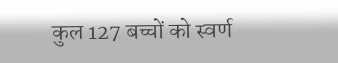कुल 127 बच्चों को स्वर्ण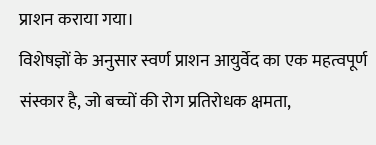प्राशन कराया गया।
विशेषज्ञों के अनुसार स्वर्ण प्राशन आयुर्वेद का एक महत्वपूर्ण संस्कार है, जो बच्चों की रोग प्रतिरोधक क्षमता,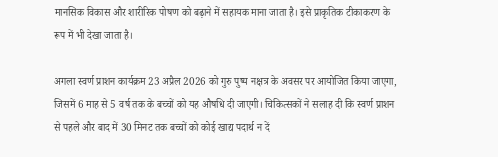मानसिक विकास और शारीरिक पोषण को बढ़ाने में सहायक माना जाता है। इसे प्राकृतिक टीकाकरण के रूप में भी देखा जाता है।

अगला स्वर्ण प्राशन कार्यक्रम 23 अप्रैल 2026 को गुरु पुष्य नक्षत्र के अवसर पर आयोजित किया जाएगा, जिसमें 6 माह से 5 वर्ष तक के बच्चों को यह औषधि दी जाएगी। चिकित्सकों ने सलाह दी कि स्वर्ण प्राशन से पहले और बाद में 30 मिनट तक बच्चों को कोई खाद्य पदार्थ न दें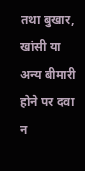तथा बुखार, खांसी या अन्य बीमारी होने पर दवा न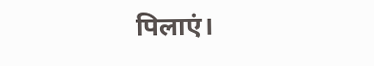पिलाएं।